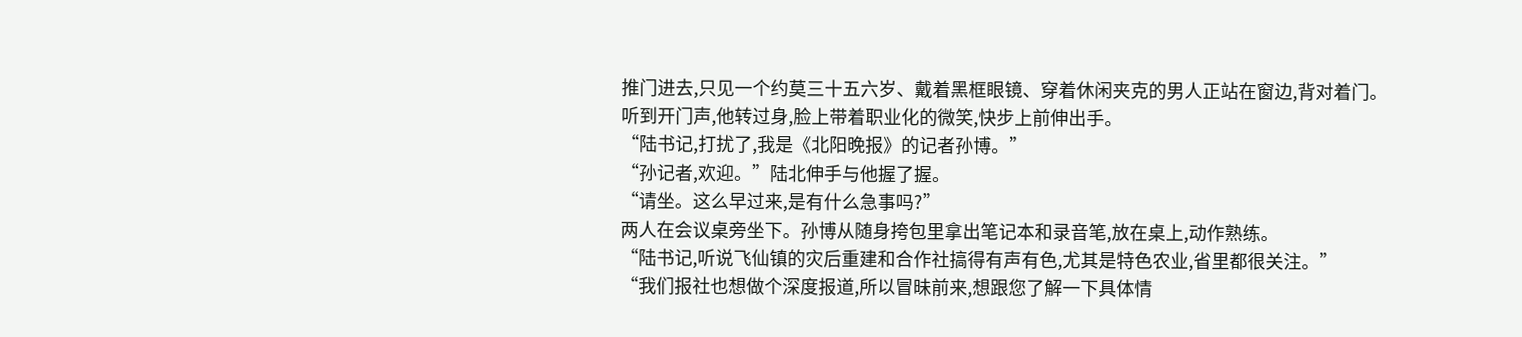推门进去,只见一个约莫三十五六岁、戴着黑框眼镜、穿着休闲夹克的男人正站在窗边,背对着门。
听到开门声,他转过身,脸上带着职业化的微笑,快步上前伸出手。
“陆书记,打扰了,我是《北阳晚报》的记者孙博。”
“孙记者,欢迎。”陆北伸手与他握了握。
“请坐。这么早过来,是有什么急事吗?”
两人在会议桌旁坐下。孙博从随身挎包里拿出笔记本和录音笔,放在桌上,动作熟练。
“陆书记,听说飞仙镇的灾后重建和合作社搞得有声有色,尤其是特色农业,省里都很关注。”
“我们报社也想做个深度报道,所以冒昧前来,想跟您了解一下具体情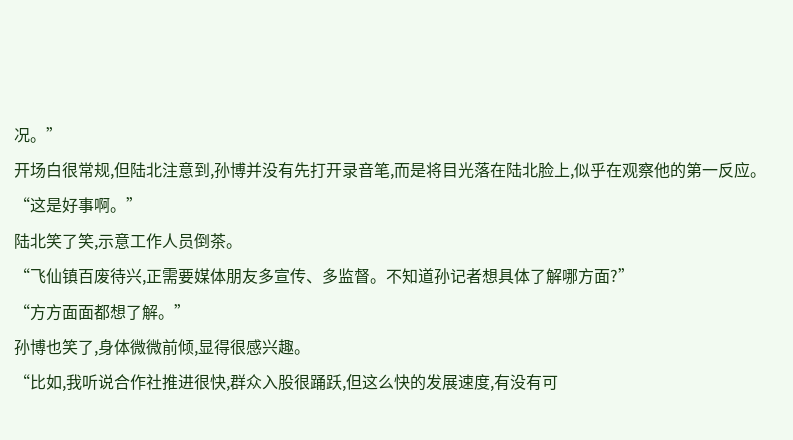况。”
开场白很常规,但陆北注意到,孙博并没有先打开录音笔,而是将目光落在陆北脸上,似乎在观察他的第一反应。
“这是好事啊。”
陆北笑了笑,示意工作人员倒茶。
“飞仙镇百废待兴,正需要媒体朋友多宣传、多监督。不知道孙记者想具体了解哪方面?”
“方方面面都想了解。”
孙博也笑了,身体微微前倾,显得很感兴趣。
“比如,我听说合作社推进很快,群众入股很踊跃,但这么快的发展速度,有没有可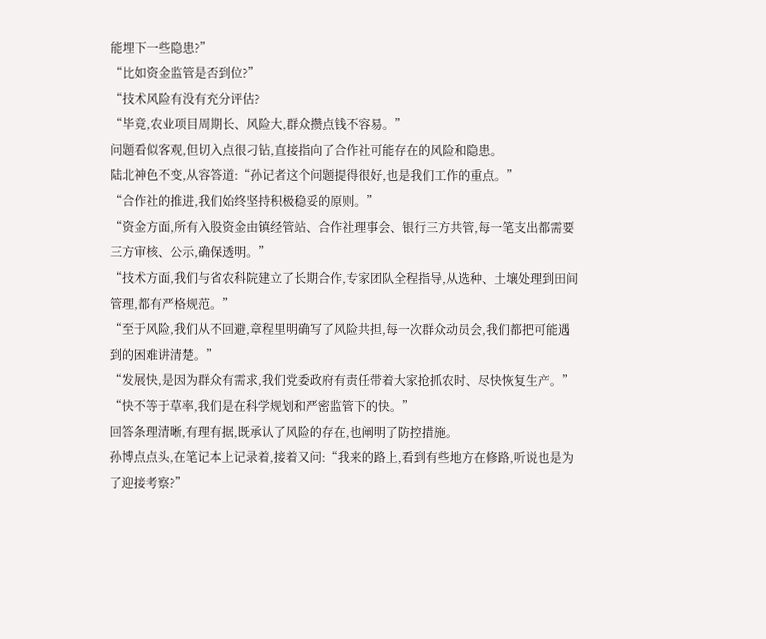能埋下一些隐患?”
“比如资金监管是否到位?”
“技术风险有没有充分评估?
“毕竟,农业项目周期长、风险大,群众攒点钱不容易。”
问题看似客观,但切入点很刁钻,直接指向了合作社可能存在的风险和隐患。
陆北神色不变,从容答道:“孙记者这个问题提得很好,也是我们工作的重点。”
“合作社的推进,我们始终坚持积极稳妥的原则。”
“资金方面,所有入股资金由镇经管站、合作社理事会、银行三方共管,每一笔支出都需要三方审核、公示,确保透明。”
“技术方面,我们与省农科院建立了长期合作,专家团队全程指导,从选种、土壤处理到田间管理,都有严格规范。”
“至于风险,我们从不回避,章程里明确写了风险共担,每一次群众动员会,我们都把可能遇到的困难讲清楚。”
“发展快,是因为群众有需求,我们党委政府有责任带着大家抢抓农时、尽快恢复生产。”
“快不等于草率,我们是在科学规划和严密监管下的快。”
回答条理清晰,有理有据,既承认了风险的存在,也阐明了防控措施。
孙博点点头,在笔记本上记录着,接着又问:“我来的路上,看到有些地方在修路,听说也是为了迎接考察?”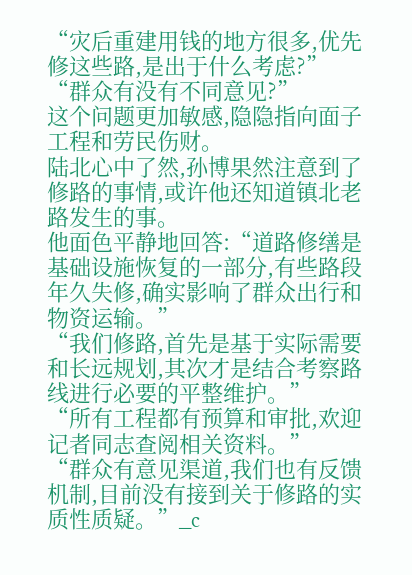“灾后重建用钱的地方很多,优先修这些路,是出于什么考虑?”
“群众有没有不同意见?”
这个问题更加敏感,隐隐指向面子工程和劳民伤财。
陆北心中了然,孙博果然注意到了修路的事情,或许他还知道镇北老路发生的事。
他面色平静地回答:“道路修缮是基础设施恢复的一部分,有些路段年久失修,确实影响了群众出行和物资运输。”
“我们修路,首先是基于实际需要和长远规划,其次才是结合考察路线进行必要的平整维护。”
“所有工程都有预算和审批,欢迎记者同志查阅相关资料。”
“群众有意见渠道,我们也有反馈机制,目前没有接到关于修路的实质性质疑。”_c